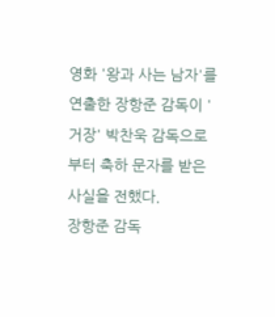영화 '왕과 사는 남자'를 연출한 장항준 감독이 '거장' 박찬욱 감독으로부터 축하 문자를 받은 사실을 전했다.
장항준 감독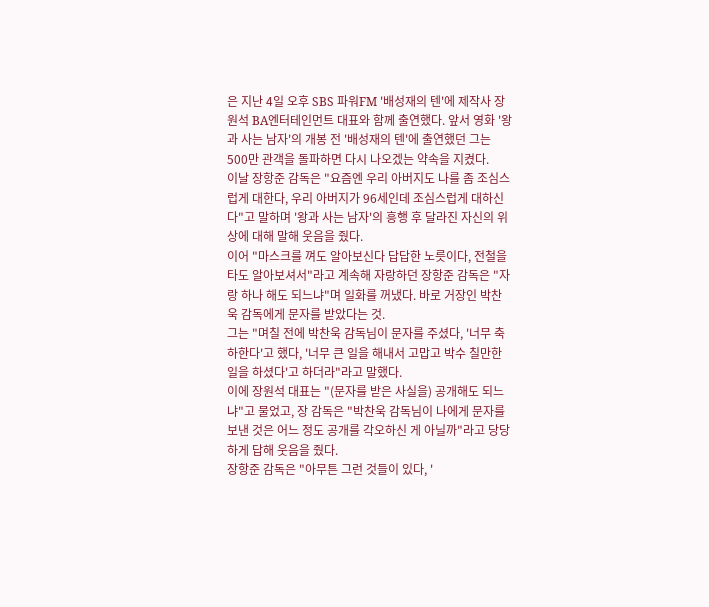은 지난 4일 오후 SBS 파워FM '배성재의 텐'에 제작사 장원석 BA엔터테인먼트 대표와 함께 출연했다. 앞서 영화 '왕과 사는 남자'의 개봉 전 '배성재의 텐'에 출연했던 그는 500만 관객을 돌파하면 다시 나오겠는 약속을 지켰다.
이날 장항준 감독은 "요즘엔 우리 아버지도 나를 좀 조심스럽게 대한다, 우리 아버지가 96세인데 조심스럽게 대하신다"고 말하며 '왕과 사는 남자'의 흥행 후 달라진 자신의 위상에 대해 말해 웃음을 줬다.
이어 "마스크를 껴도 알아보신다 답답한 노릇이다, 전철을 타도 알아보셔서"라고 계속해 자랑하던 장항준 감독은 "자랑 하나 해도 되느냐"며 일화를 꺼냈다. 바로 거장인 박찬욱 감독에게 문자를 받았다는 것.
그는 "며칠 전에 박찬욱 감독님이 문자를 주셨다, '너무 축하한다'고 했다, '너무 큰 일을 해내서 고맙고 박수 칠만한 일을 하셨다'고 하더라"라고 말했다.
이에 장원석 대표는 "(문자를 받은 사실을) 공개해도 되느냐"고 물었고, 장 감독은 "박찬욱 감독님이 나에게 문자를 보낸 것은 어느 정도 공개를 각오하신 게 아닐까"라고 당당하게 답해 웃음을 줬다.
장항준 감독은 "아무튼 그런 것들이 있다, '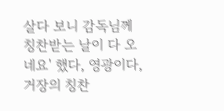살다 보니 감독님께 칭찬받는 날이 다 오네요' 했다, 영광이다, 거장의 칭찬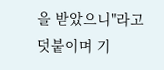을 받았으니"라고 덧붙이며 기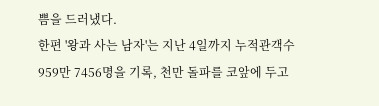쁨을 드러냈다.
한편 '왕과 사는 남자'는 지난 4일까지 누적관객수 959만 7456명을 기록, 천만 돌파를 코앞에 두고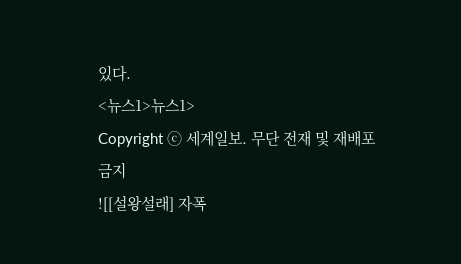있다.
<뉴스1>뉴스1>
Copyright ⓒ 세계일보. 무단 전재 및 재배포 금지
![[설왕설래] 자폭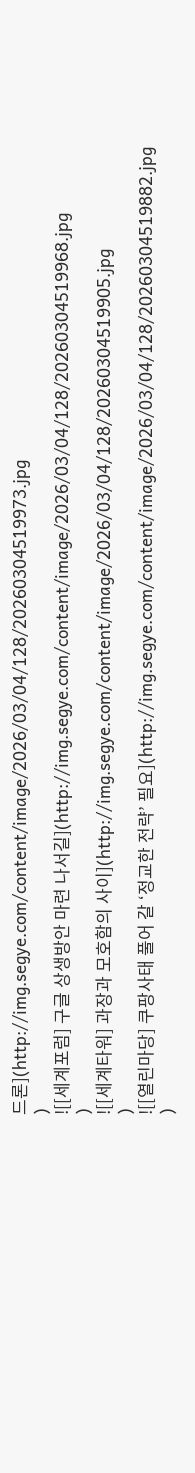드론](http://img.segye.com/content/image/2026/03/04/128/20260304519973.jpg
)
![[세계포럼] 구글 상생방안 마련 나서길](http://img.segye.com/content/image/2026/03/04/128/20260304519968.jpg
)
![[세계타워] 과장과 모호함의 사이](http://img.segye.com/content/image/2026/03/04/128/20260304519905.jpg
)
![[열린마당] 쿠팡사태 풀어 갈 ‘정교한 전략’ 필요](http://img.segye.com/content/image/2026/03/04/128/20260304519882.jpg
)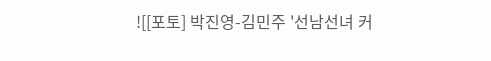![[포토] 박진영-김민주 '선남선녀 커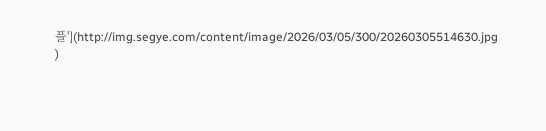플'](http://img.segye.com/content/image/2026/03/05/300/20260305514630.jpg
)